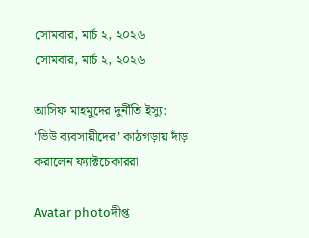সোমবার, মার্চ ২, ২০২৬
সোমবার, মার্চ ২, ২০২৬

আসিফ মাহমুদের দুর্নীতি ইস্যু: ‘ভিউ ব্যবসায়ীদের’ কাঠগড়ায় দাঁড় করালেন ফ্যাক্টচেকাররা

Avatar photoদীপ্ত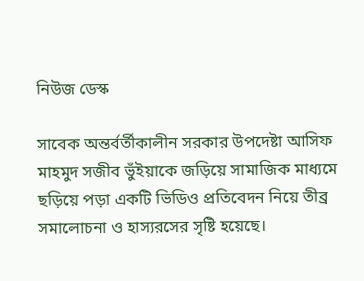নিউজ ডেস্ক

সাবেক অন্তর্বর্তীকালীন সরকার উপদেষ্টা আসিফ মাহমুদ সজীব ভুঁইয়াকে জড়িয়ে সামাজিক মাধ্যমে ছড়িয়ে পড়া একটি ভিডিও প্রতিবেদন নিয়ে তীব্র সমালোচনা ও হাস্যরসের সৃষ্টি হয়েছে।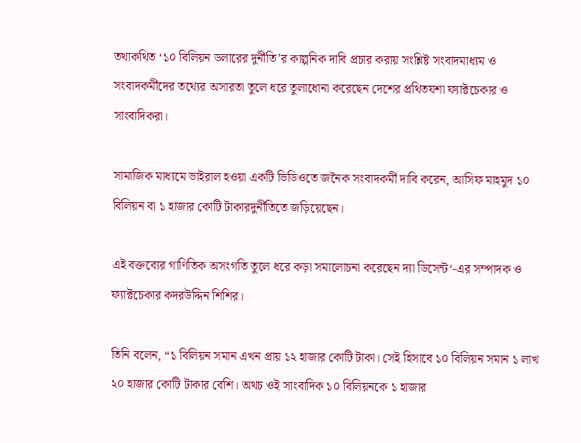তথাকথিত ‘১০ বিলিয়ন ডলারের দুর্নীতি’র কাল্পনিক দাবি প্রচার করায় সংশ্লিষ্ট সংবাদমাধ্যম ও সংবাদকর্মীদের তথ্যের অসারতা তুলে ধরে তুলাধোনা করেছেন দেশের প্রথিতযশা ফ্যাক্টচেকার ও সাংবাদিকরা।

সামাজিক মাধ্যমে ভাইরাল হওয়া একটি ভিডিওতে জনৈক সংবাদকর্মী দাবি করেন, আসিফ মাহমুদ ১০ বিলিয়ন বা ১ হাজার কোটি টাকারদুর্নীতিতে জড়িয়েছেন।

এই বক্তব্যের গাণিতিক অসংগতি তুলে ধরে কড়া সমালোচনা করেছেন দ্যা ডিসেন্ট‘-এর সম্পাদক ও ফ্যাক্টচেকার কদরউদ্দিন শিশির।

তিনি বলেন, “১ বিলিয়ন সমান এখন প্রায় ১২ হাজার কোটি টাকা। সেই হিসাবে ১০ বিলিয়ন সমান ১ লাখ ২০ হাজার কোটি টাকার বেশি। অথচ ওই সাংবাদিক ১০ বিলিয়নকে ১ হাজার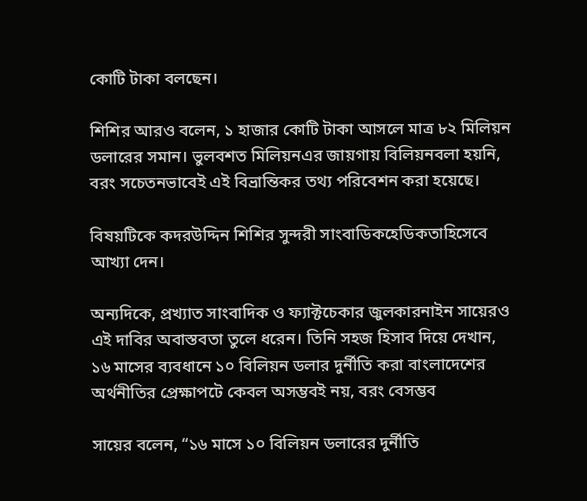কোটি টাকা বলছেন।

শিশির আরও বলেন, ১ হাজার কোটি টাকা আসলে মাত্র ৮২ মিলিয়ন ডলারের সমান। ভুলবশত মিলিয়নএর জায়গায় বিলিয়নবলা হয়নি, বরং সচেতনভাবেই এই বিভ্রান্তিকর তথ্য পরিবেশন করা হয়েছে।

বিষয়টিকে কদরউদ্দিন শিশির সুন্দরী সাংবাডিকহেডিকতাহিসেবে আখ্যা দেন।

অন্যদিকে, প্রখ্যাত সাংবাদিক ও ফ্যাক্টচেকার জুলকারনাইন সায়েরও এই দাবির অবাস্তবতা তুলে ধরেন। তিনি সহজ হিসাব দিয়ে দেখান, ১৬ মাসের ব্যবধানে ১০ বিলিয়ন ডলার দুর্নীতি করা বাংলাদেশের অর্থনীতির প্রেক্ষাপটে কেবল অসম্ভবই নয়, বরং বেসম্ভব

সায়ের বলেন, “১৬ মাসে ১০ বিলিয়ন ডলারের দুর্নীতি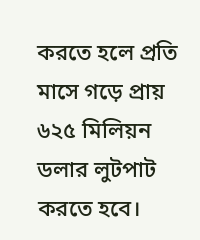করতে হলে প্রতি মাসে গড়ে প্রায় ৬২৫ মিলিয়ন ডলার লুটপাট করতে হবে।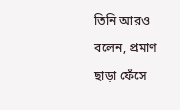তিনি আরও বলেন, প্রমাণ ছাড়া ফেঁসে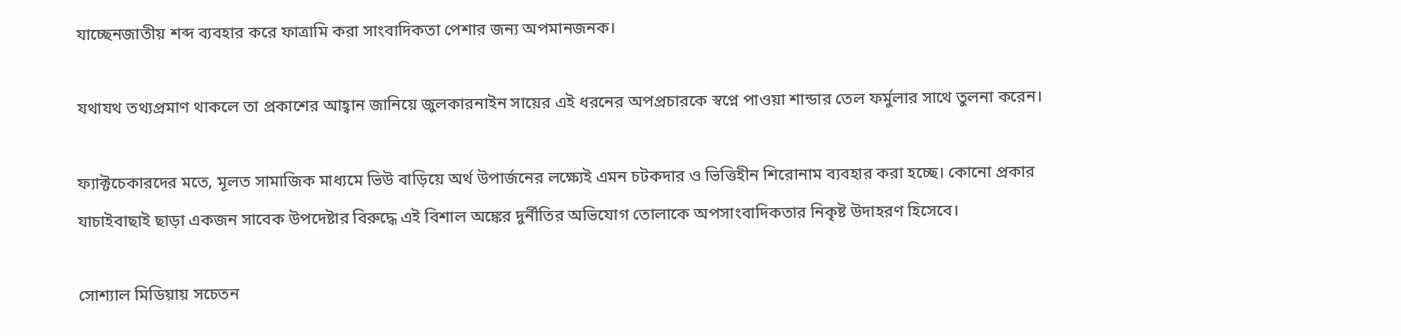যাচ্ছেনজাতীয় শব্দ ব্যবহার করে ফাত্রামি করা সাংবাদিকতা পেশার জন্য অপমানজনক।

যথাযথ তথ্যপ্রমাণ থাকলে তা প্রকাশের আহ্বান জানিয়ে জুলকারনাইন সায়ের এই ধরনের অপপ্রচারকে স্বপ্নে পাওয়া শান্ডার তেল ফর্মুলার সাথে তুলনা করেন।

ফ্যাক্টচেকারদের মতে, মূলত সামাজিক মাধ্যমে ভিউ বাড়িয়ে অর্থ উপার্জনের লক্ষ্যেই এমন চটকদার ও ভিত্তিহীন শিরোনাম ব্যবহার করা হচ্ছে। কোনো প্রকার যাচাইবাছাই ছাড়া একজন সাবেক উপদেষ্টার বিরুদ্ধে এই বিশাল অঙ্কের দুর্নীতির অভিযোগ তোলাকে অপসাংবাদিকতার নিকৃষ্ট উদাহরণ হিসেবে।

সোশ্যাল মিডিয়ায় সচেতন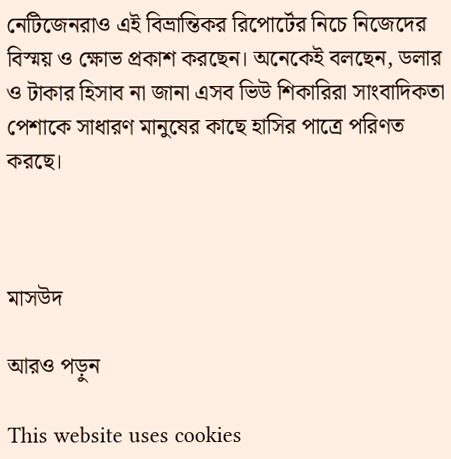নেটিজেনরাও এই বিভ্রান্তিকর রিপোর্টের নিচে নিজেদের বিস্ময় ও ক্ষোভ প্রকাশ করছেন। অনেকেই বলছেন, ডলার ও টাকার হিসাব না জানা এসব ভিউ শিকারিরা সাংবাদিকতা পেশাকে সাধারণ মানুষের কাছে হাসির পাত্রে পরিণত করছে।



মাসউদ

আরও পড়ুন

This website uses cookies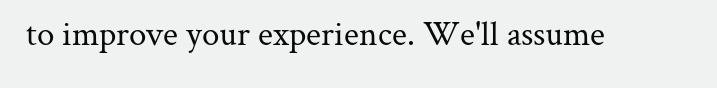to improve your experience. We'll assume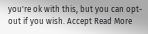you're ok with this, but you can opt-out if you wish. Accept Read More